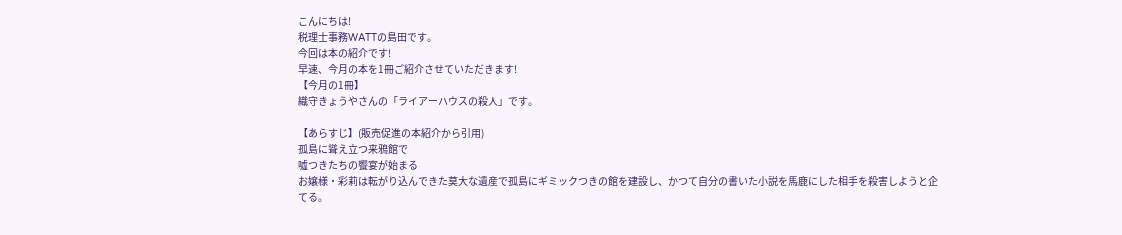こんにちは!
税理士事務WATTの島田です。
今回は本の紹介です!
早速、今月の本を1冊ご紹介させていただきます!
【今月の1冊】
織守きょうやさんの「ライアーハウスの殺人」です。

【あらすじ】(販売促進の本紹介から引用)
孤島に聳え立つ来鴉館で
噓つきたちの饗宴が始まる
お嬢様・彩莉は転がり込んできた莫大な遺産で孤島にギミックつきの館を建設し、かつて自分の書いた小説を馬鹿にした相手を殺害しようと企てる。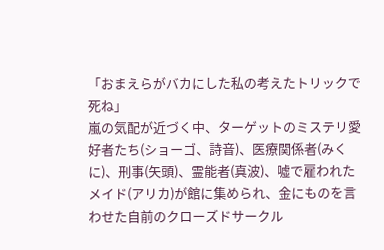「おまえらがバカにした私の考えたトリックで死ね」
嵐の気配が近づく中、ターゲットのミステリ愛好者たち(ショーゴ、詩音)、医療関係者(みくに)、刑事(矢頭)、霊能者(真波)、噓で雇われたメイド(アリカ)が館に集められ、金にものを言わせた自前のクローズドサークル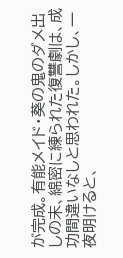が完成。有能メイド・葵の鬼のダメ出しの末、綿密に練られた復讐劇は、成功間違いなしと思われた。しかし、一夜明けると、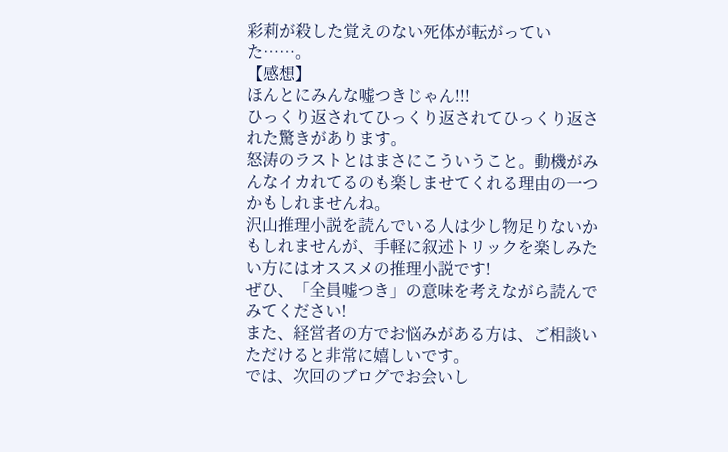彩莉が殺した覚えのない死体が転がっていた……。
【感想】
ほんとにみんな嘘つきじゃん!!!
ひっくり返されてひっくり返されてひっくり返された驚きがあります。
怒涛のラストとはまさにこういうこと。動機がみんなイカれてるのも楽しませてくれる理由の一つかもしれませんね。
沢山推理小説を読んでいる人は少し物足りないかもしれませんが、手軽に叙述トリックを楽しみたい方にはオススメの推理小説です!
ぜひ、「全員嘘つき」の意味を考えながら読んでみてください!
また、経営者の方でお悩みがある方は、ご相談いただけると非常に嬉しいです。
では、次回のブログでお会いし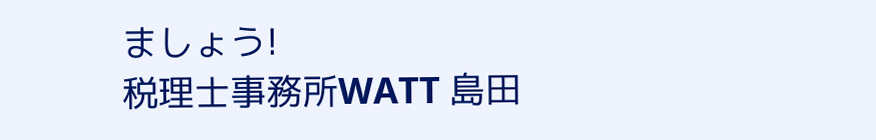ましょう!
税理士事務所WATT 島田